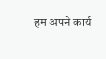हम अपने कार्य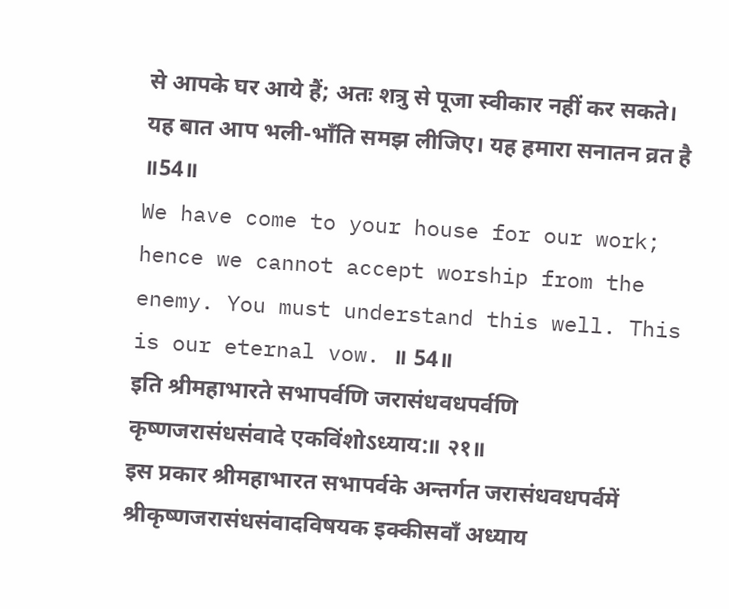से आपके घर आये हैं; अतः शत्रु से पूजा स्वीकार नहीं कर सकते। यह बात आप भली-भाँति समझ लीजिए। यह हमारा सनातन व्रत है ॥54॥
We have come to your house for our work; hence we cannot accept worship from the enemy. You must understand this well. This is our eternal vow. ॥ 54॥
इति श्रीमहाभारते सभापर्वणि जरासंधवधपर्वणि कृष्णजरासंधसंवादे एकविंशोऽध्याय:॥ २१॥
इस प्रकार श्रीमहाभारत सभापर्वके अन्तर्गत जरासंधवधपर्वमें श्रीकृष्णजरासंधसंवादविषयक इक्कीसवाँ अध्याय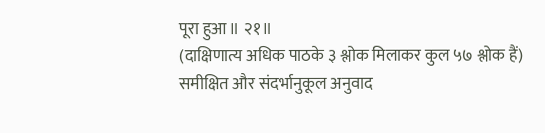पूरा हुआ॥ २१॥
(दाक्षिणात्य अधिक पाठके ३ श्लोक मिलाकर कुल ५७ श्लोक हैं)
समीक्षित और संदर्भानुकूल अनुवाद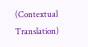(Contextual Translation)